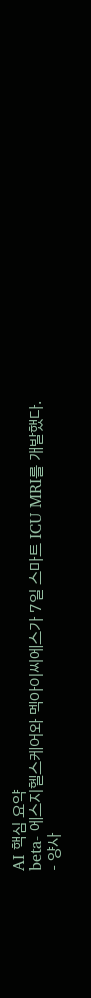AI 핵심 요약
beta- 에스지헬스케어와 멕아이씨에스가 7일 스마트 ICU MRI를 개발했다.
- 양사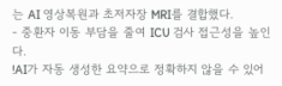는 AI 영상복원과 초저자장 MRI를 결합했다.
- 중환자 이동 부담을 줄여 ICU 검사 접근성을 높인다.
!AI가 자동 생성한 요약으로 정확하지 않을 수 있어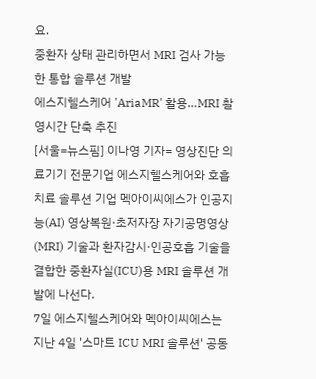요.
중환자 상태 관리하면서 MRI 검사 가능한 통합 솔루션 개발
에스지헬스케어 'AriaMR' 활용…MRI 촬영시간 단축 추진
[서울=뉴스핌] 이나영 기자= 영상진단 의료기기 전문기업 에스지헬스케어와 호흡치료 솔루션 기업 멕아이씨에스가 인공지능(AI) 영상복원·초저자장 자기공명영상(MRI) 기술과 환자감시·인공호흡 기술을 결합한 중환자실(ICU)용 MRI 솔루션 개발에 나선다.
7일 에스지헬스케어와 멕아이씨에스는 지난 4일 '스마트 ICU MRI 솔루션' 공동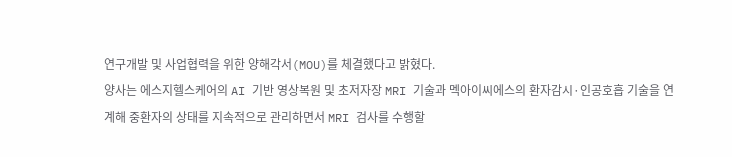연구개발 및 사업협력을 위한 양해각서(MOU)를 체결했다고 밝혔다.
양사는 에스지헬스케어의 AI 기반 영상복원 및 초저자장 MRI 기술과 멕아이씨에스의 환자감시·인공호흡 기술을 연계해 중환자의 상태를 지속적으로 관리하면서 MRI 검사를 수행할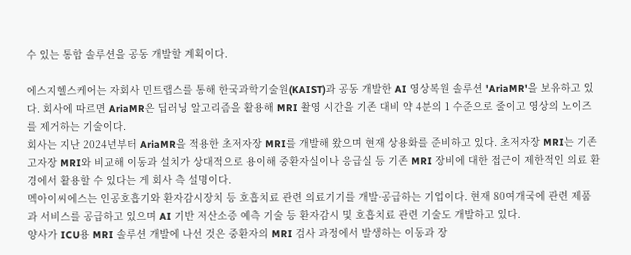수 있는 통합 솔루션을 공동 개발할 계획이다.

에스지헬스케어는 자회사 민트랩스를 통해 한국과학기술원(KAIST)과 공동 개발한 AI 영상복원 솔루션 'AriaMR'을 보유하고 있다. 회사에 따르면 AriaMR은 딥러닝 알고리즘을 활용해 MRI 촬영 시간을 기존 대비 약 4분의 1 수준으로 줄이고 영상의 노이즈를 제거하는 기술이다.
회사는 지난 2024년부터 AriaMR을 적용한 초저자장 MRI를 개발해 왔으며 현재 상용화를 준비하고 있다. 초저자장 MRI는 기존 고자장 MRI와 비교해 이동과 설치가 상대적으로 용이해 중환자실이나 응급실 등 기존 MRI 장비에 대한 접근이 제한적인 의료 환경에서 활용할 수 있다는 게 회사 측 설명이다.
멕아이씨에스는 인공호흡기와 환자감시장치 등 호흡치료 관련 의료기기를 개발·공급하는 기업이다. 현재 80여개국에 관련 제품과 서비스를 공급하고 있으며 AI 기반 저산소증 예측 기술 등 환자감시 및 호흡치료 관련 기술도 개발하고 있다.
양사가 ICU용 MRI 솔루션 개발에 나선 것은 중환자의 MRI 검사 과정에서 발생하는 이동과 장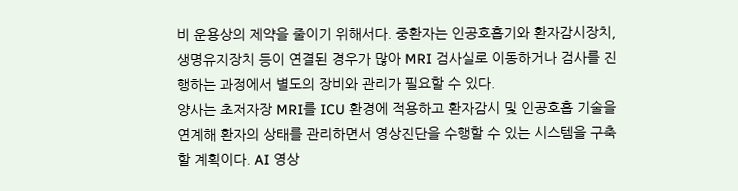비 운용상의 제약을 줄이기 위해서다. 중환자는 인공호흡기와 환자감시장치, 생명유지장치 등이 연결된 경우가 많아 MRI 검사실로 이동하거나 검사를 진행하는 과정에서 별도의 장비와 관리가 필요할 수 있다.
양사는 초저자장 MRI를 ICU 환경에 적용하고 환자감시 및 인공호흡 기술을 연계해 환자의 상태를 관리하면서 영상진단을 수행할 수 있는 시스템을 구축할 계획이다. AI 영상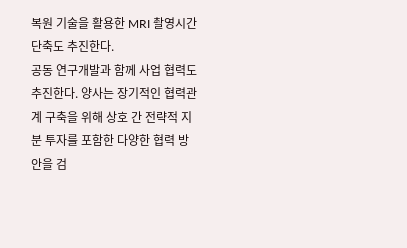복원 기술을 활용한 MRI 촬영시간 단축도 추진한다.
공동 연구개발과 함께 사업 협력도 추진한다. 양사는 장기적인 협력관계 구축을 위해 상호 간 전략적 지분 투자를 포함한 다양한 협력 방안을 검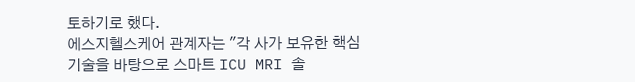토하기로 했다.
에스지헬스케어 관계자는 "각 사가 보유한 핵심 기술을 바탕으로 스마트 ICU MRI 솔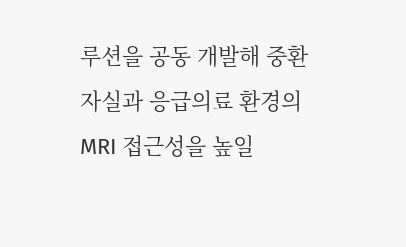루션을 공동 개발해 중환자실과 응급의료 환경의 MRI 접근성을 높일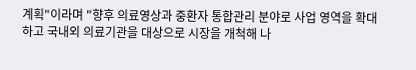계획"이라며 "향후 의료영상과 중환자 통합관리 분야로 사업 영역을 확대하고 국내외 의료기관을 대상으로 시장을 개척해 나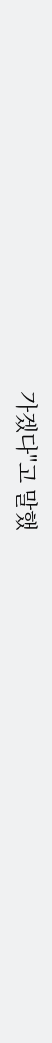가겠다"고 말했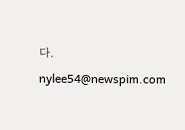다.
nylee54@newspim.com